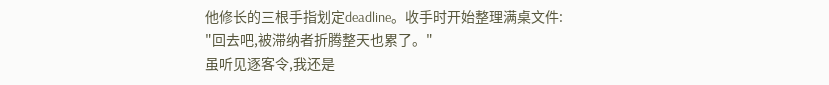他修长的三根手指划定deadline。收手时开始整理满桌文件:
"回去吧,被滞纳者折腾整天也累了。"
虽听见逐客令,我还是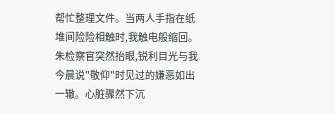帮忙整理文件。当两人手指在纸堆间险险相触时,我触电般缩回。
朱检察官突然抬眼,锐利目光与我今晨说"敬仰"时见过的嫌恶如出一辙。心脏骤然下沉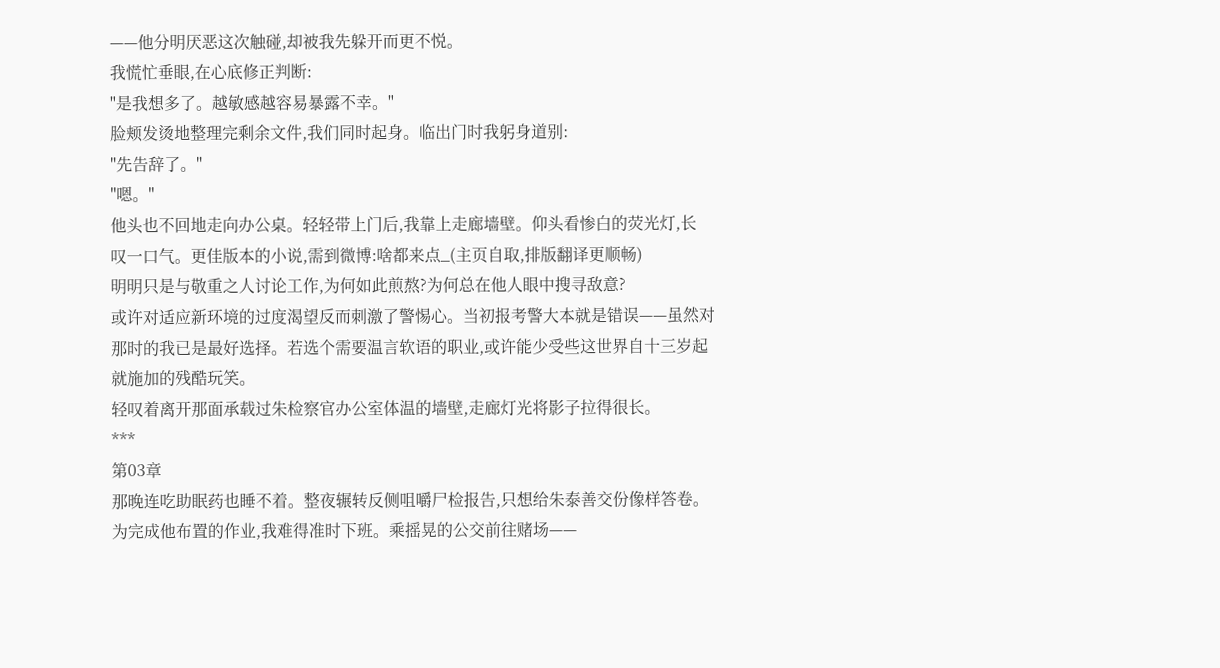——他分明厌恶这次触碰,却被我先躲开而更不悦。
我慌忙垂眼,在心底修正判断:
"是我想多了。越敏感越容易暴露不幸。"
脸颊发烫地整理完剩余文件,我们同时起身。临出门时我躬身道别:
"先告辞了。"
"嗯。"
他头也不回地走向办公桌。轻轻带上门后,我靠上走廊墙壁。仰头看惨白的荧光灯,长
叹一口气。更佳版本的小说,需到微博:啥都来点_(主页自取,排版翻译更顺畅)
明明只是与敬重之人讨论工作,为何如此煎熬?为何总在他人眼中搜寻敌意?
或许对适应新环境的过度渴望反而刺激了警惕心。当初报考警大本就是错误——虽然对
那时的我已是最好选择。若选个需要温言软语的职业,或许能少受些这世界自十三岁起
就施加的残酷玩笑。
轻叹着离开那面承载过朱检察官办公室体温的墙壁,走廊灯光将影子拉得很长。
***
第03章
那晚连吃助眠药也睡不着。整夜辗转反侧咀嚼尸检报告,只想给朱泰善交份像样答卷。
为完成他布置的作业,我难得准时下班。乘摇晃的公交前往赌场——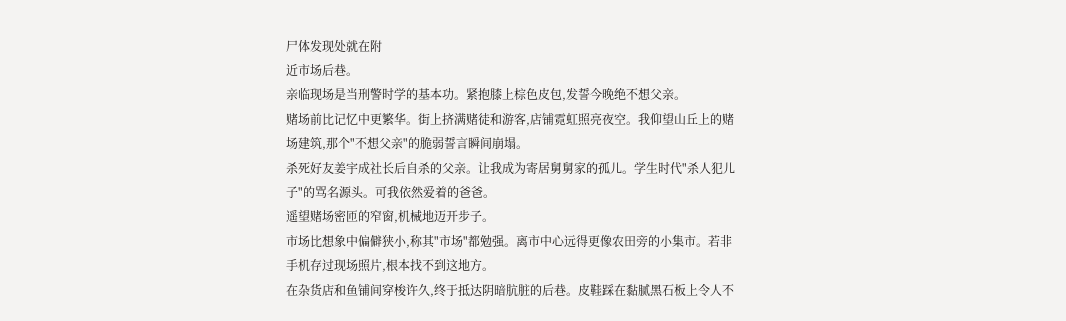尸体发现处就在附
近市场后巷。
亲临现场是当刑警时学的基本功。紧抱膝上棕色皮包,发誓今晚绝不想父亲。
赌场前比记忆中更繁华。街上挤满赌徒和游客,店铺霓虹照亮夜空。我仰望山丘上的赌
场建筑,那个"不想父亲"的脆弱誓言瞬间崩塌。
杀死好友姜宇成社长后自杀的父亲。让我成为寄居舅舅家的孤儿。学生时代"杀人犯儿
子"的骂名源头。可我依然爱着的爸爸。
遥望赌场密匝的窄窗,机械地迈开步子。
市场比想象中偏僻狭小,称其"市场"都勉强。离市中心远得更像农田旁的小集市。若非
手机存过现场照片,根本找不到这地方。
在杂货店和鱼铺间穿梭许久,终于抵达阴暗肮脏的后巷。皮鞋踩在黏腻黑石板上令人不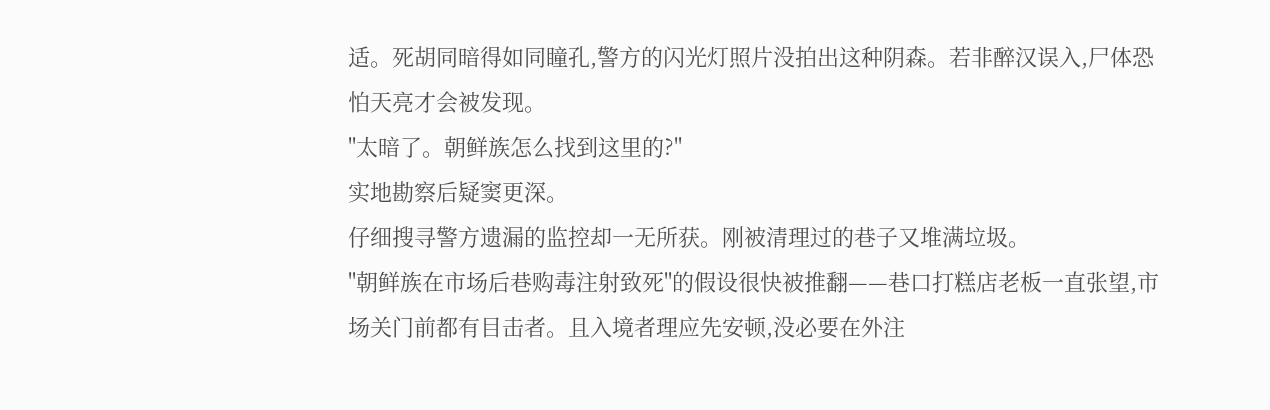适。死胡同暗得如同瞳孔,警方的闪光灯照片没拍出这种阴森。若非醉汉误入,尸体恐
怕天亮才会被发现。
"太暗了。朝鲜族怎么找到这里的?"
实地勘察后疑窦更深。
仔细搜寻警方遗漏的监控却一无所获。刚被清理过的巷子又堆满垃圾。
"朝鲜族在市场后巷购毒注射致死"的假设很快被推翻——巷口打糕店老板一直张望,市
场关门前都有目击者。且入境者理应先安顿,没必要在外注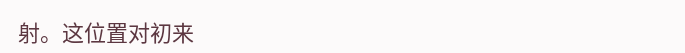射。这位置对初来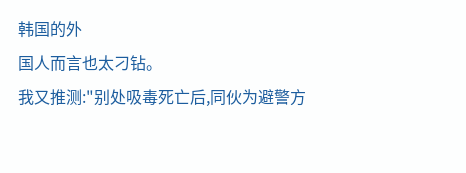韩国的外
国人而言也太刁钻。
我又推测:"别处吸毒死亡后,同伙为避警方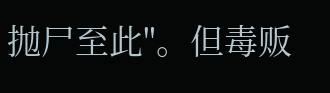抛尸至此"。但毒贩